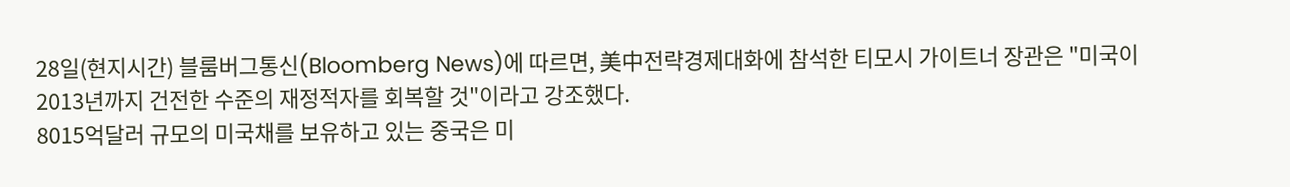28일(현지시간) 블룸버그통신(Bloomberg News)에 따르면, 美中전략경제대화에 참석한 티모시 가이트너 장관은 "미국이 2013년까지 건전한 수준의 재정적자를 회복할 것"이라고 강조했다.
8015억달러 규모의 미국채를 보유하고 있는 중국은 미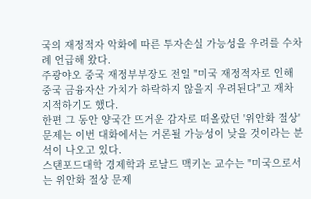국의 재정적자 악화에 따른 투자손실 가능성을 우려를 수차례 언급해 왔다.
주광야오 중국 재정부부장도 전일 "미국 재정적자로 인해 중국 금융자산 가치가 하락하지 않을지 우려된다"고 재차 지적하기도 했다.
한편 그 동안 양국간 뜨거운 감자로 떠올랐던 '위안화 절상' 문제는 이번 대화에서는 거론될 가능성이 낮을 것이라는 분석이 나오고 있다.
스탠포드대학 경제학과 로날드 맥키논 교수는 "미국으로서는 위안화 절상 문제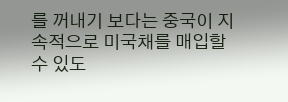를 꺼내기 보다는 중국이 지속적으로 미국채를 매입할 수 있도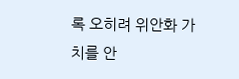록 오히려 위안화 가치를 안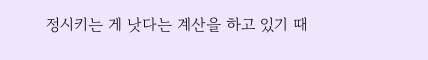정시키는 게 낫다는 계산을 하고 있기 때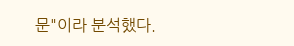문"이라 분석했다.